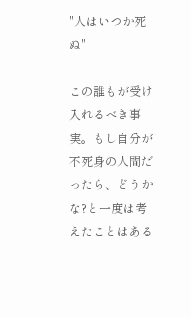"人はいつか死ぬ"

この誰もが受け入れるべき事実。もし自分が不死身の人間だったら、どうかな?と一度は考えたことはある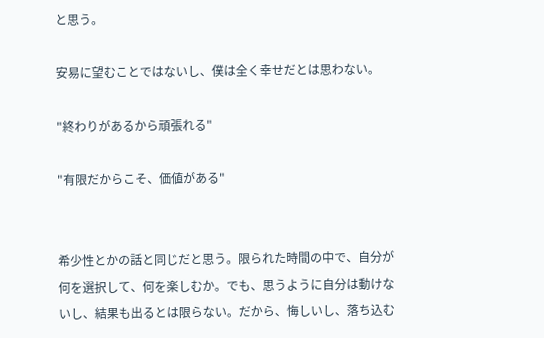と思う。

安易に望むことではないし、僕は全く幸せだとは思わない。

"終わりがあるから頑張れる"

"有限だからこそ、価値がある"


希少性とかの話と同じだと思う。限られた時間の中で、自分が何を選択して、何を楽しむか。でも、思うように自分は動けないし、結果も出るとは限らない。だから、悔しいし、落ち込む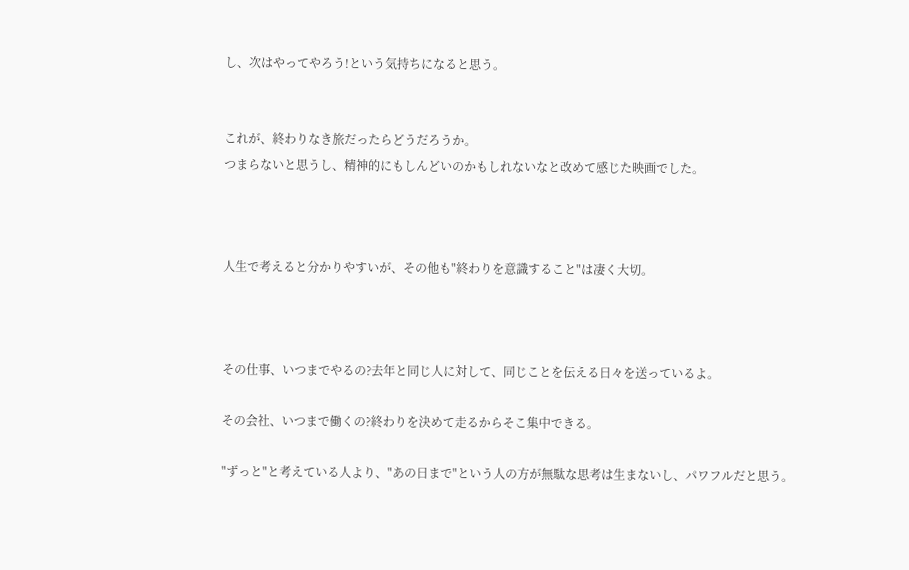し、次はやってやろう!という気持ちになると思う。


これが、終わりなき旅だったらどうだろうか。
つまらないと思うし、精神的にもしんどいのかもしれないなと改めて感じた映画でした。



人生で考えると分かりやすいが、その他も"終わりを意識すること"は凄く大切。



その仕事、いつまでやるの?去年と同じ人に対して、同じことを伝える日々を送っているよ。

その会社、いつまで働くの?終わりを決めて走るからそこ集中できる。

"ずっと"と考えている人より、"あの日まで"という人の方が無駄な思考は生まないし、パワフルだと思う。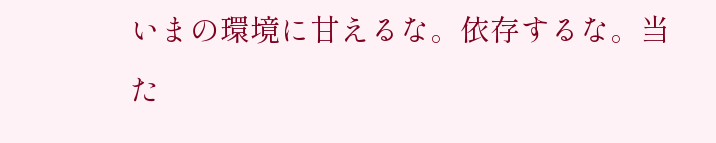いまの環境に甘えるな。依存するな。当た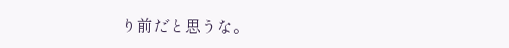り前だと思うな。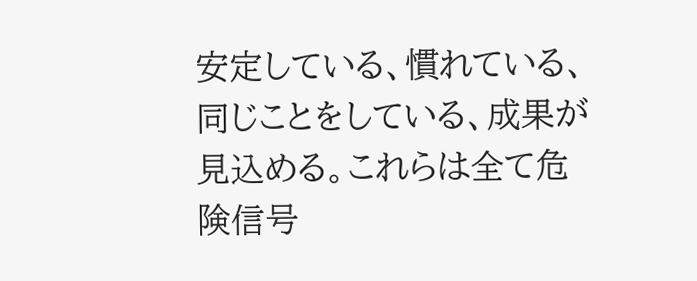安定している、慣れている、同じことをしている、成果が見込める。これらは全て危険信号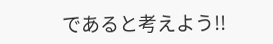であると考えよう!!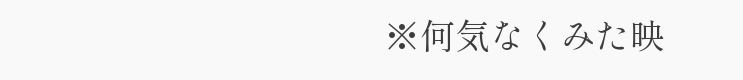※何気なくみた映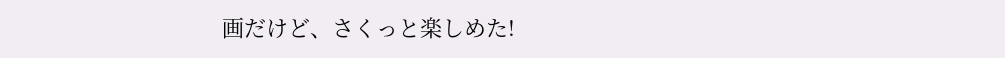画だけど、さくっと楽しめた!